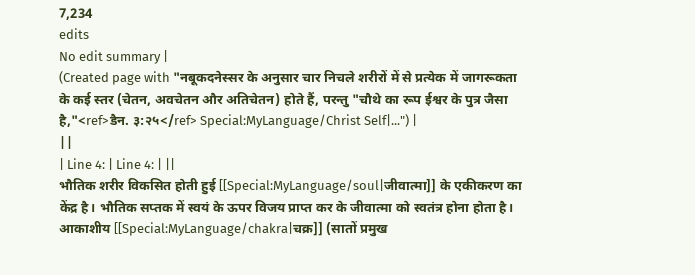7,234
edits
No edit summary |
(Created page with "नबूकदनेस्सर के अनुसार चार निचले शरीरों में से प्रत्येक में जागरूकता के कई स्तर (चेतन, अवचेतन और अतिचेतन) होते हैं, परन्तु "चौथे का रूप ईश्वर के पुत्र जैसा है,"<ref>डैन. ३:२५</ref> Special:MyLanguage/Christ Self|...") |
||
| Line 4: | Line 4: | ||
भौतिक शरीर विकसित होती हुई [[Special:MyLanguage/soul|जीवात्मा]] के एकीकरण का केंद्र है। भौतिक सप्तक में स्वयं के ऊपर विजय प्राप्त कर के जीवात्मा को स्वतंत्र होना होता है। आकाशीय [[Special:MyLanguage/chakra|चक्र]] (सातों प्रमुख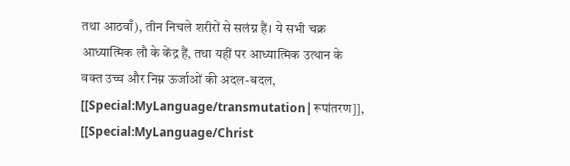तथा आठवाँ), तीन निचले शरीरों से सलंग्न हैं। ये सभी चक्र आध्यात्मिक लौ के केंद्र हैं, तथा यहीं पर आध्यात्मिक उत्थान के वक्त उच्च और निम्न ऊर्जाओं की अदल-बदल, [[Special:MyLanguage/transmutation|रूपांतरण]], [[Special:MyLanguage/Christ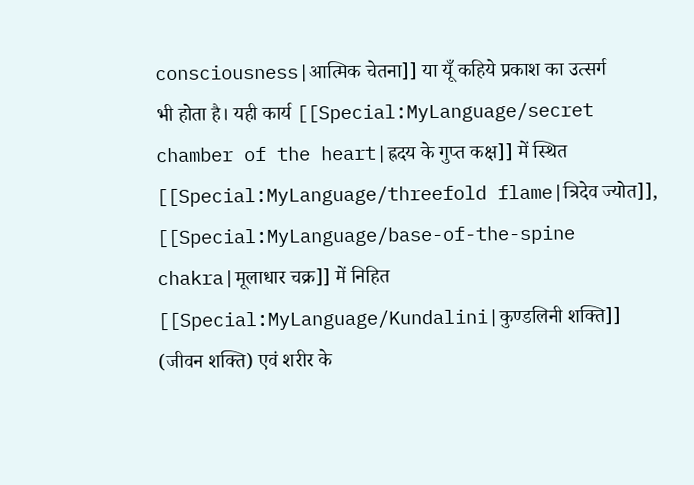consciousness|आत्मिक चेतना]] या यूँ कहिये प्रकाश का उत्सर्ग भी होता है। यही कार्य [[Special:MyLanguage/secret chamber of the heart|ह्रदय के गुप्त कक्ष]] में स्थित [[Special:MyLanguage/threefold flame|त्रिदेव ज्योत]], [[Special:MyLanguage/base-of-the-spine chakra|मूलाधार चक्र]] में निहित [[Special:MyLanguage/Kundalini|कुण्डलिनी शक्ति]] (जीवन शक्ति) एवं शरीर के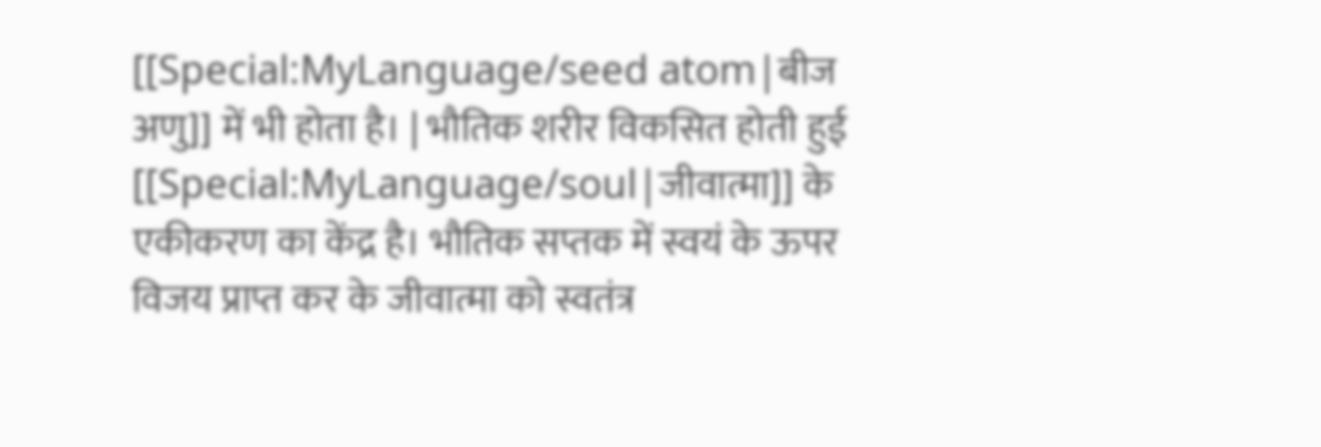[[Special:MyLanguage/seed atom|बीज अणु]] में भी होता है। | भौतिक शरीर विकसित होती हुई [[Special:MyLanguage/soul|जीवात्मा]] के एकीकरण का केंद्र है। भौतिक सप्तक में स्वयं के ऊपर विजय प्राप्त कर के जीवात्मा को स्वतंत्र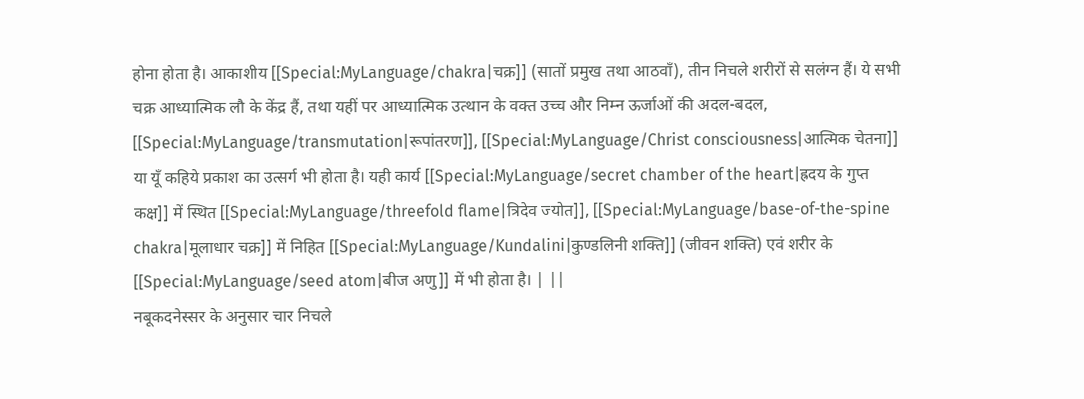होना होता है। आकाशीय [[Special:MyLanguage/chakra|चक्र]] (सातों प्रमुख तथा आठवाँ), तीन निचले शरीरों से सलंग्न हैं। ये सभी चक्र आध्यात्मिक लौ के केंद्र हैं, तथा यहीं पर आध्यात्मिक उत्थान के वक्त उच्च और निम्न ऊर्जाओं की अदल-बदल, [[Special:MyLanguage/transmutation|रूपांतरण]], [[Special:MyLanguage/Christ consciousness|आत्मिक चेतना]] या यूँ कहिये प्रकाश का उत्सर्ग भी होता है। यही कार्य [[Special:MyLanguage/secret chamber of the heart|ह्रदय के गुप्त कक्ष]] में स्थित [[Special:MyLanguage/threefold flame|त्रिदेव ज्योत]], [[Special:MyLanguage/base-of-the-spine chakra|मूलाधार चक्र]] में निहित [[Special:MyLanguage/Kundalini|कुण्डलिनी शक्ति]] (जीवन शक्ति) एवं शरीर के [[Special:MyLanguage/seed atom|बीज अणु]] में भी होता है। | ||
नबूकदनेस्सर के अनुसार चार निचले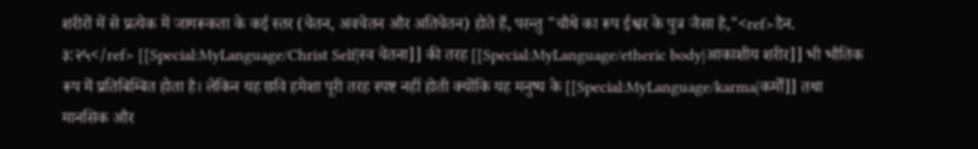शरीरों में से प्रत्येक में जागरूकता के कई स्तर (चेतन, अवचेतन और अतिचेतन) होते हैं, परन्तु "चौथे का रूप ईश्वर के पुत्र जैसा है,"<ref>डैन. ३:२५</ref> [[Special:MyLanguage/Christ Self|स्व चेतना]] की तरह [[Special:MyLanguage/etheric body|आकाशीय शरीर]] भी भौतिक रूप में प्रतिबिम्बित होता है। लेकिन यह छवि हमेशा पूरी तरह स्पष्ट नहीं होती क्योंकि यह मनुष्य के [[Special:MyLanguage/karma|कर्मों]] तथा मानसिक और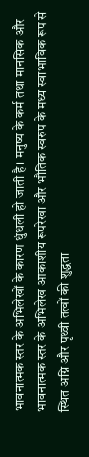भावनात्मक स्तर के अभिलेखों के कारण धुंधली हो जाती है। मनुष्य के कर्म तथा मानसिक और भावनात्मक स्तर के अभिलेख आकाशीय रूपरेखा और भौतिक स्वरुप के मध्य स्वाभाविक रूप से स्थित अग्नि और पृथ्वी तत्वों की शुद्धता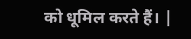को धूमिल करते हैं। |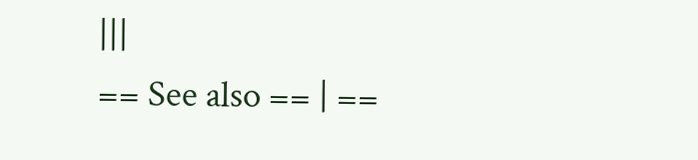|||
== See also == | ==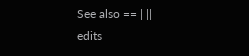See also == | ||
edits